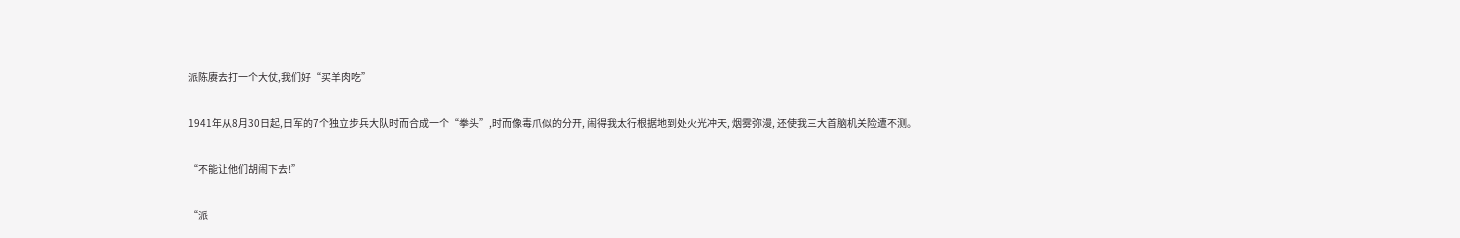派陈赓去打一个大仗,我们好“买羊肉吃”

1941年从8月30日起,日军的7个独立步兵大队时而合成一个“拳头”,时而像毒爪似的分开, 闹得我太行根据地到处火光冲天, 烟雾弥漫, 还使我三大首脑机关险遭不测。

“不能让他们胡闹下去!”

“派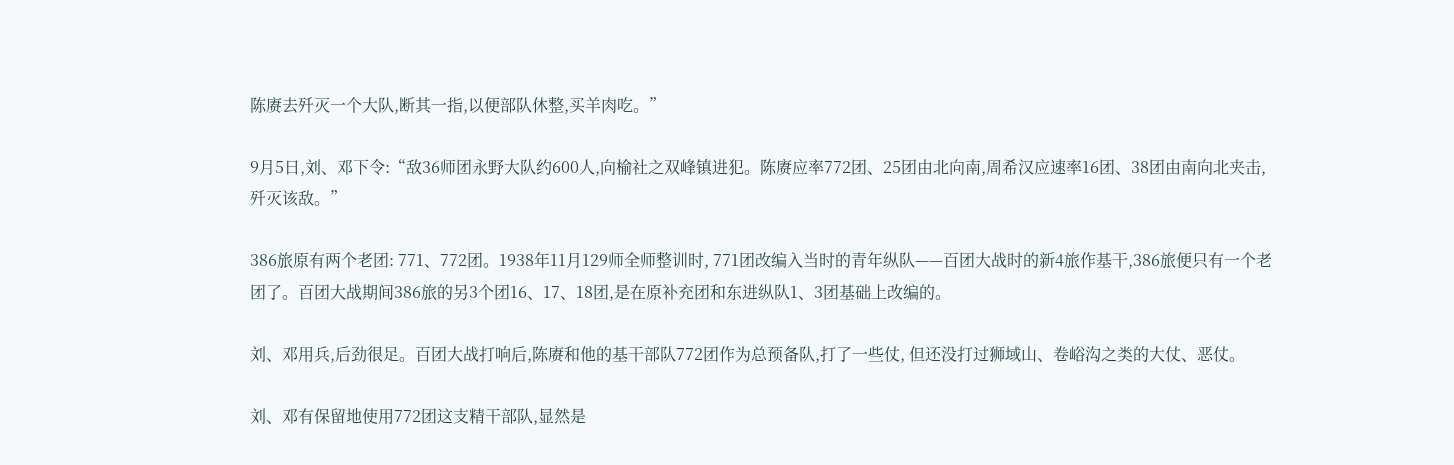陈赓去歼灭一个大队,断其一指,以便部队休整,买羊肉吃。”

9月5日,刘、邓下令:“敌36师团永野大队约600人,向榆社之双峰镇进犯。陈赓应率772团、25团由北向南,周希汉应速率16团、38团由南向北夹击,歼灭该敌。”

386旅原有两个老团: 771、772团。1938年11月129师全师整训时, 771团改编入当时的青年纵队——百团大战时的新4旅作基干,386旅便只有一个老团了。百团大战期间386旅的另3个团16、17、18团,是在原补充团和东进纵队1、3团基础上改编的。

刘、邓用兵,后劲很足。百团大战打响后,陈赓和他的基干部队772团作为总预备队,打了一些仗, 但还没打过狮域山、卷峪沟之类的大仗、恶仗。

刘、邓有保留地使用772团这支精干部队,显然是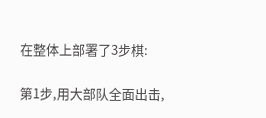在整体上部署了3步棋:

第1步,用大部队全面出击,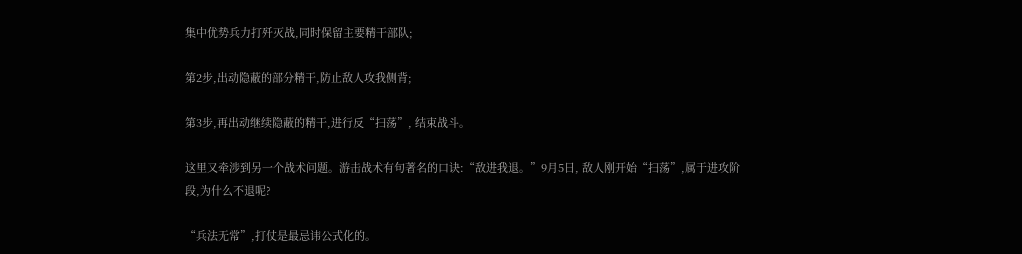集中优势兵力打歼灭战,同时保留主要精干部队;

第2步,出动隐蔽的部分精干,防止敌人攻我侧背;

第3步,再出动继续隐蔽的精干,进行反“扫荡”, 结束战斗。

这里又牵涉到另一个战术问题。游击战术有句著名的口诀:“敌进我退。”9月5日, 敌人刚开始“扫荡”,属于进攻阶段,为什么不退呢?

“兵法无常”,打仗是最忌讳公式化的。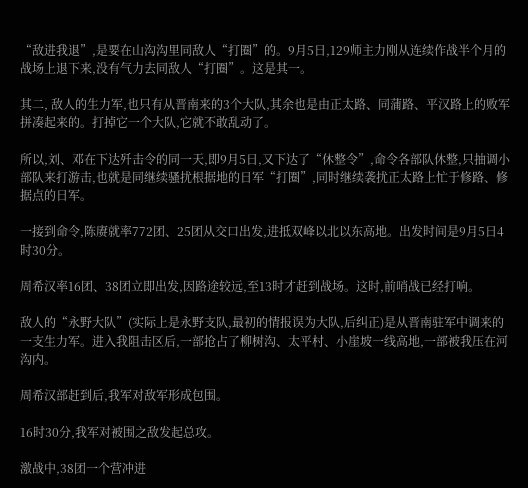“敌进我退”,是要在山沟沟里同敌人“打圈”的。9月5日,129师主力刚从连续作战半个月的战场上退下来,没有气力去同敌人“打圈”。这是其一。

其二, 敌人的生力军,也只有从晋南来的3个大队,其余也是由正太路、同蒲路、平汉路上的败军拼凑起来的。打掉它一个大队,它就不敢乱动了。

所以,刘、邓在下达歼击令的同一天,即9月5日,又下达了“休整令”,命令各部队休整,只抽调小部队来打游击,也就是同继续骚扰根据地的日军“打圈”,同时继续袭扰正太路上忙于修路、修据点的日军。

一接到命令,陈赓就率772团、25团从交口出发,进抵双峰以北以东高地。出发时间是9月5日4时30分。

周希汉率16团、38团立即出发,因路途较远,至13时才赶到战场。这时,前哨战已经打响。

敌人的“永野大队”(实际上是永野支队,最初的情报误为大队,后纠正)是从晋南驻军中调来的一支生力军。进入我阻击区后,一部抢占了柳树沟、太平村、小崖坡一线高地,一部被我压在河沟内。

周希汉部赶到后,我军对敌军形成包围。

16时30分,我军对被围之敌发起总攻。

激战中,38团一个营冲进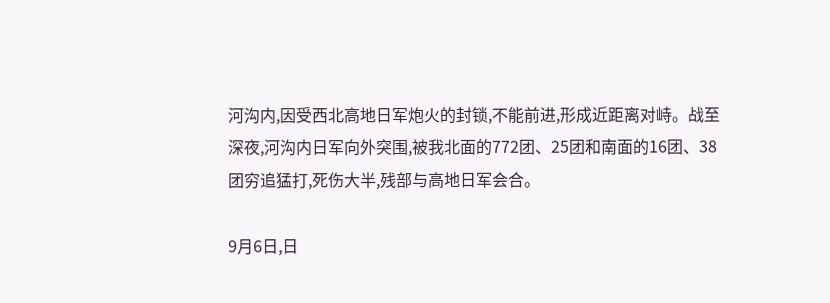河沟内,因受西北高地日军炮火的封锁,不能前进,形成近距离对峙。战至深夜,河沟内日军向外突围,被我北面的772团、25团和南面的16团、38团穷追猛打,死伤大半,残部与高地日军会合。

9月6日,日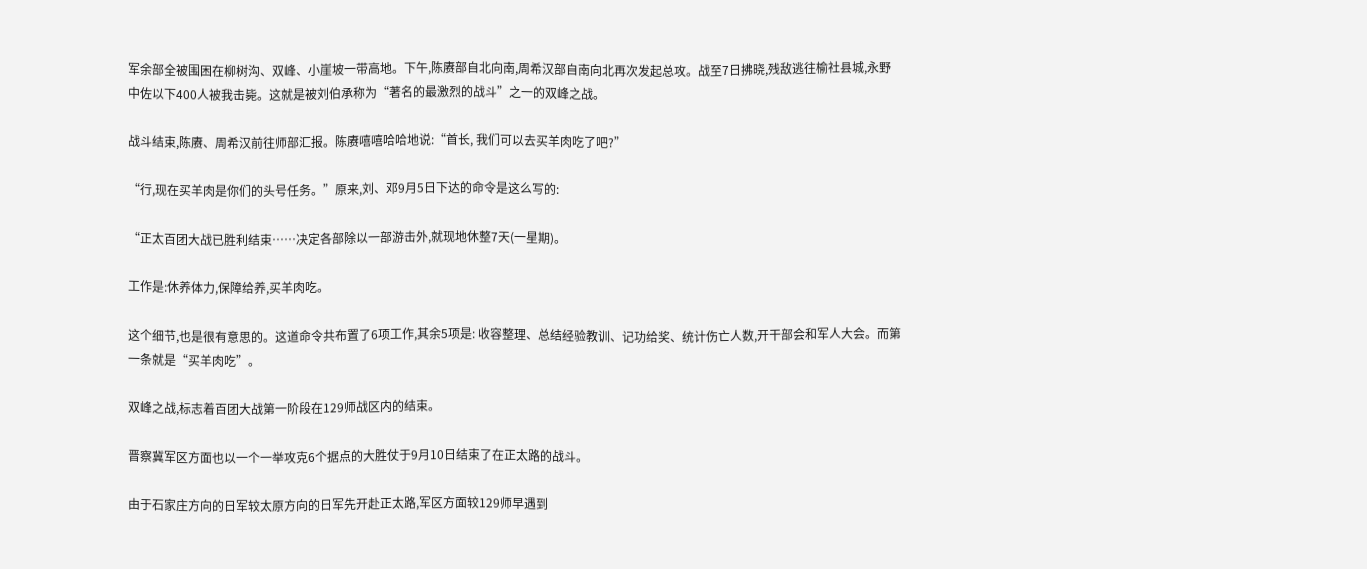军余部全被围困在柳树沟、双峰、小崖坡一带高地。下午,陈赓部自北向南,周希汉部自南向北再次发起总攻。战至7日拂晓,残敌逃往榆社县城,永野中佐以下400人被我击毙。这就是被刘伯承称为“著名的最激烈的战斗”之一的双峰之战。

战斗结束,陈赓、周希汉前往师部汇报。陈赓嘻嘻哈哈地说:“首长, 我们可以去买羊肉吃了吧?”

“行,现在买羊肉是你们的头号任务。”原来,刘、邓9月5日下达的命令是这么写的:

“正太百团大战已胜利结束⋯⋯决定各部除以一部游击外,就现地休整7天(一星期)。

工作是:休养体力,保障给养,买羊肉吃。

这个细节,也是很有意思的。这道命令共布置了6项工作,其余5项是: 收容整理、总结经验教训、记功给奖、统计伤亡人数,开干部会和军人大会。而第一条就是“买羊肉吃”。

双峰之战,标志着百团大战第一阶段在129师战区内的结束。

晋察冀军区方面也以一个一举攻克6个据点的大胜仗于9月10日结束了在正太路的战斗。

由于石家庄方向的日军较太原方向的日军先开赴正太路,军区方面较129师早遇到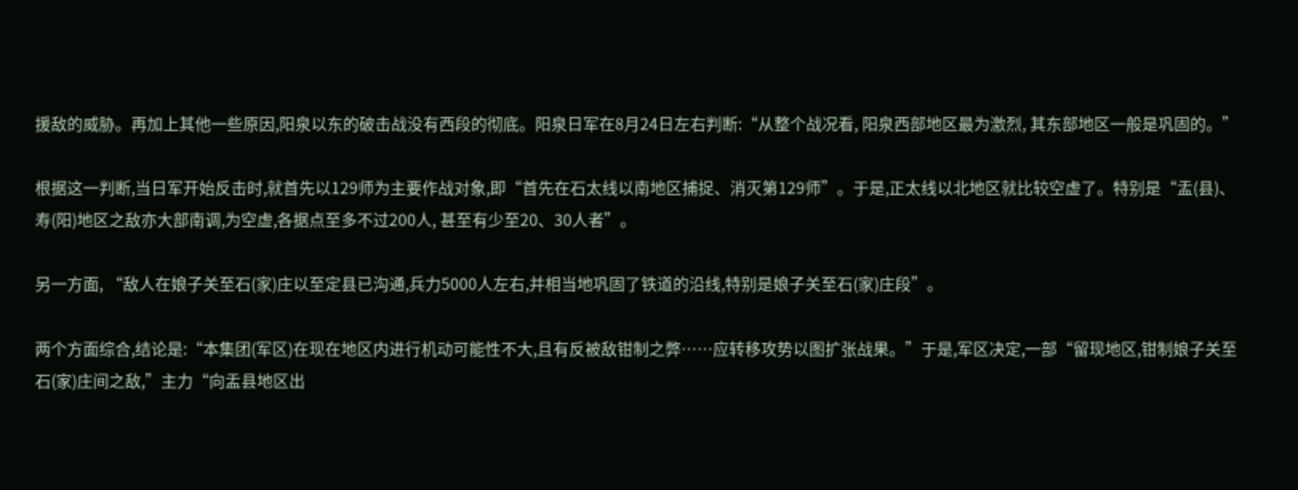援敌的威胁。再加上其他一些原因,阳泉以东的破击战没有西段的彻底。阳泉日军在8月24日左右判断:“从整个战况看, 阳泉西部地区最为激烈, 其东部地区一般是巩固的。”

根据这一判断,当日军开始反击时,就首先以129师为主要作战对象,即“首先在石太线以南地区捕捉、消灭第129师”。于是,正太线以北地区就比较空虚了。特别是“盂(县)、寿(阳)地区之敌亦大部南调,为空虚,各据点至多不过200人, 甚至有少至20、30人者”。

另一方面, “敌人在娘子关至石(家)庄以至定县已沟通,兵力5000人左右,并相当地巩固了铁道的沿线,特别是娘子关至石(家)庄段”。

两个方面综合,结论是:“本集团(军区)在现在地区内进行机动可能性不大,且有反被敌钳制之弊⋯⋯应转移攻势以图扩张战果。”于是,军区决定,一部“留现地区,钳制娘子关至石(家)庄间之敌,”主力“向盂县地区出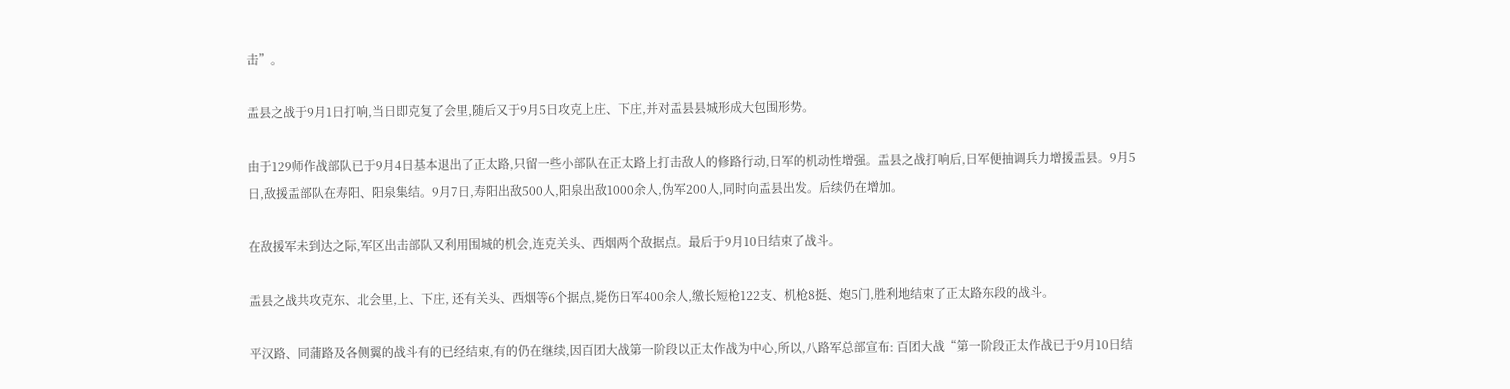击”。

盂县之战于9月1日打响,当日即克复了会里,随后又于9月5日攻克上庄、下庄,并对盂县县城形成大包围形势。

由于129师作战部队已于9月4日基本退出了正太路,只留一些小部队在正太路上打击敌人的修路行动,日军的机动性增强。盂县之战打响后,日军便抽调兵力增援盂县。9月5日,敌援盂部队在寿阳、阳泉集结。9月7日,寿阳出敌500人,阳泉出敌1000余人,伪军200人,同时向盂县出发。后续仍在增加。

在敌援军未到达之际,军区出击部队又利用围城的机会,连克关头、西烟两个敌据点。最后于9月10日结束了战斗。

盂县之战共攻克东、北会里,上、下庄, 还有关头、西烟等6个据点,毙伤日军400余人,缴长短枪122支、机枪8挺、炮5门,胜利地结束了正太路东段的战斗。

平汉路、同蒲路及各侧翼的战斗有的已经结束,有的仍在继续,因百团大战第一阶段以正太作战为中心,所以,八路军总部宣布: 百团大战“第一阶段正太作战已于9月10日结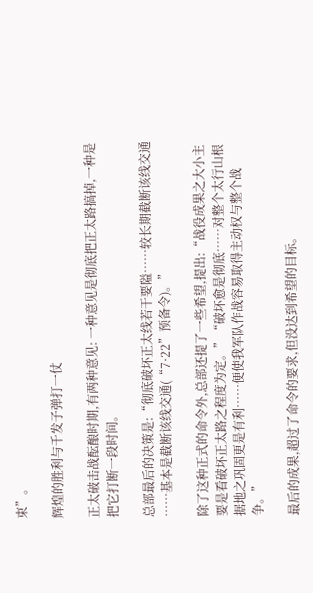束”。

辉煌的胜利与千发子弹打一仗

正太破击战酝酿时期,有两种意见: 一种意见是彻底把正太路搞掉,一种是把它打断一段时间。

总部最后的决策是:“彻底破坏正太线若干要隘⋯⋯较长期截断该线交通⋯⋯基本是截断该线交通(“7·22”预备令)。”

除了这种正式的命令外,总部还提了一些希望,提出:“战役成果之大小主要是看破坏正太路之程度为定。”“破坏愈是彻底⋯⋯对整个太行山根据地之巩固更是有利⋯⋯便使我军队作战容易取得主动权与整个战争。”

最后的成果,超过了命令的要求,但没达到希望的目标。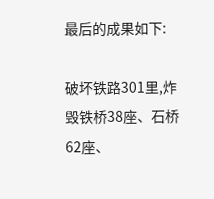最后的成果如下:

破坏铁路301里,炸毁铁桥38座、石桥62座、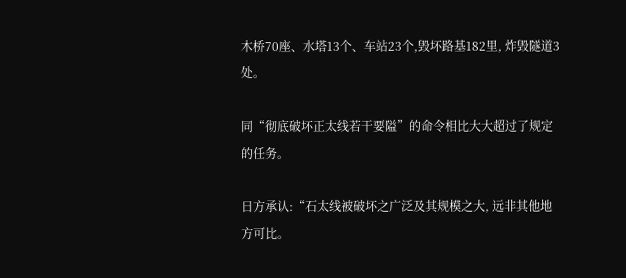木桥70座、水塔13个、车站23个,毁坏路基182里, 炸毁隧道3处。

同“彻底破坏正太线若干要隘”的命令相比大大超过了规定的任务。

日方承认:“石太线被破坏之广泛及其规模之大, 远非其他地方可比。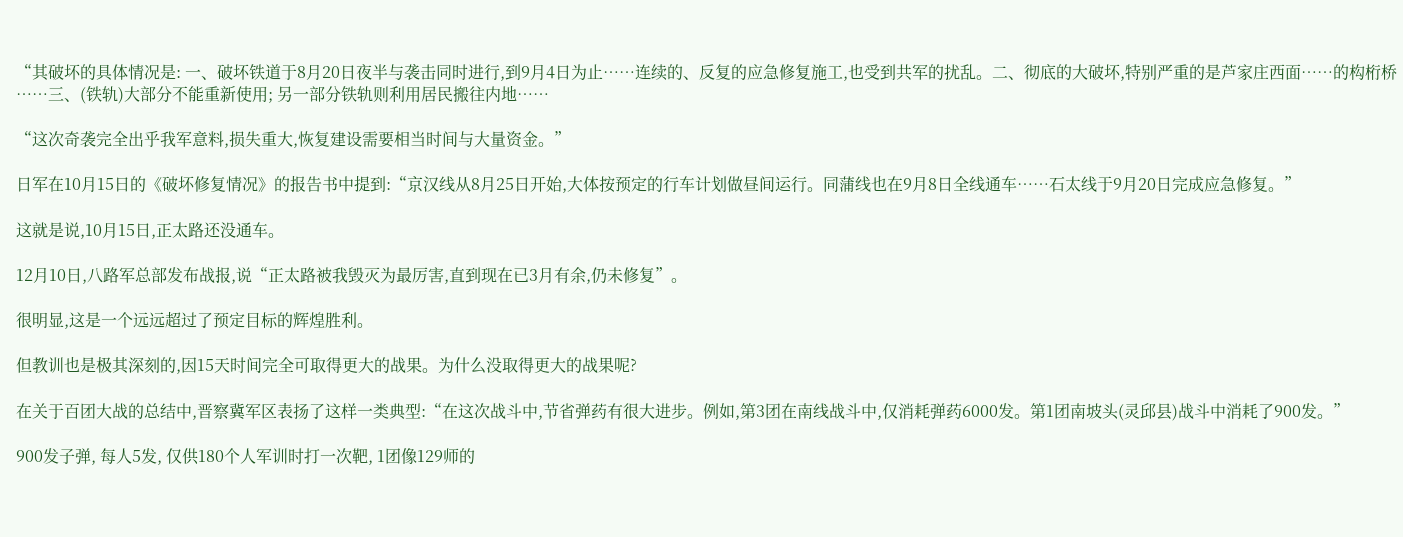“其破坏的具体情况是: 一、破坏铁道于8月20日夜半与袭击同时进行,到9月4日为止⋯⋯连续的、反复的应急修复施工,也受到共军的扰乱。二、彻底的大破坏,特别严重的是芦家庄西面⋯⋯的构桁桥⋯⋯三、(铁轨)大部分不能重新使用; 另一部分铁轨则利用居民搬往内地……

“这次奇袭完全出乎我军意料,损失重大,恢复建设需要相当时间与大量资金。”

日军在10月15日的《破坏修复情况》的报告书中提到:“京汉线从8月25日开始,大体按预定的行车计划做昼间运行。同蒲线也在9月8日全线通车……石太线于9月20日完成应急修复。”

这就是说,10月15日,正太路还没通车。

12月10日,八路军总部发布战报,说“正太路被我毁灭为最厉害,直到现在已3月有余,仍未修复”。

很明显,这是一个远远超过了预定目标的辉煌胜利。

但教训也是极其深刻的,因15天时间完全可取得更大的战果。为什么没取得更大的战果呢?

在关于百团大战的总结中,晋察冀军区表扬了这样一类典型:“在这次战斗中,节省弹药有很大进步。例如,第3团在南线战斗中,仅消耗弹药6000发。第1团南坡头(灵邱县)战斗中消耗了900发。”

900发子弹, 每人5发, 仅供180个人军训时打一次靶, 1团像129师的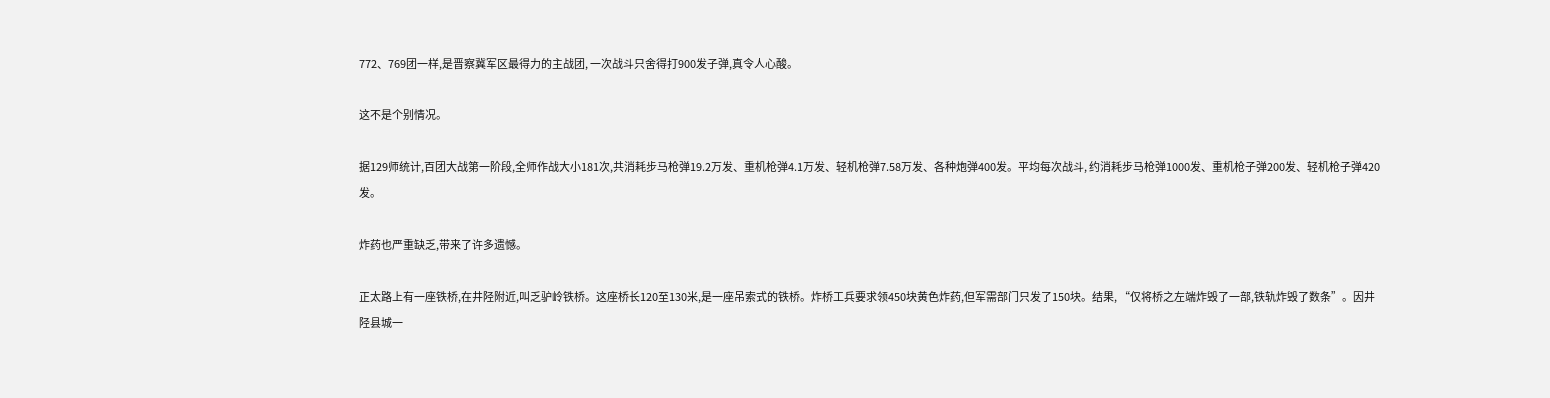772、769团一样,是晋察冀军区最得力的主战团, 一次战斗只舍得打900发子弹,真令人心酸。

这不是个别情况。

据129师统计,百团大战第一阶段,全师作战大小181次,共消耗步马枪弹19.2万发、重机枪弹4.1万发、轻机枪弹7.58万发、各种炮弹400发。平均每次战斗, 约消耗步马枪弹1000发、重机枪子弹200发、轻机枪子弹420发。

炸药也严重缺乏,带来了许多遗憾。

正太路上有一座铁桥,在井陉附近,叫乏驴岭铁桥。这座桥长120至130米,是一座吊索式的铁桥。炸桥工兵要求领450块黄色炸药,但军需部门只发了150块。结果, “仅将桥之左端炸毁了一部,铁轨炸毁了数条”。因井陉县城一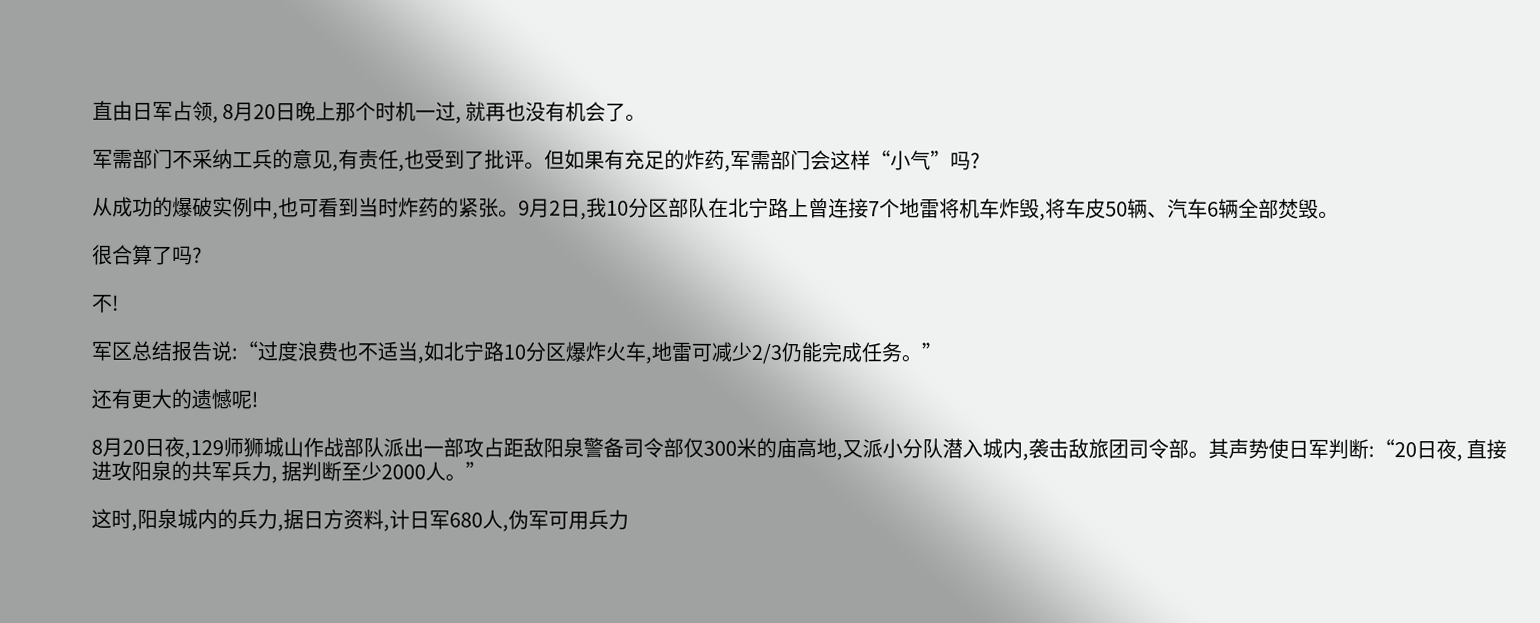直由日军占领, 8月20日晚上那个时机一过, 就再也没有机会了。

军需部门不采纳工兵的意见,有责任,也受到了批评。但如果有充足的炸药,军需部门会这样“小气”吗?

从成功的爆破实例中,也可看到当时炸药的紧张。9月2日,我10分区部队在北宁路上曾连接7个地雷将机车炸毁,将车皮50辆、汽车6辆全部焚毁。

很合算了吗?

不!

军区总结报告说:“过度浪费也不适当,如北宁路10分区爆炸火车,地雷可减少2/3仍能完成任务。”

还有更大的遗憾呢!

8月20日夜,129师狮城山作战部队派出一部攻占距敌阳泉警备司令部仅300米的庙高地,又派小分队潜入城内,袭击敌旅团司令部。其声势使日军判断:“20日夜, 直接进攻阳泉的共军兵力, 据判断至少2000人。”

这时,阳泉城内的兵力,据日方资料,计日军680人,伪军可用兵力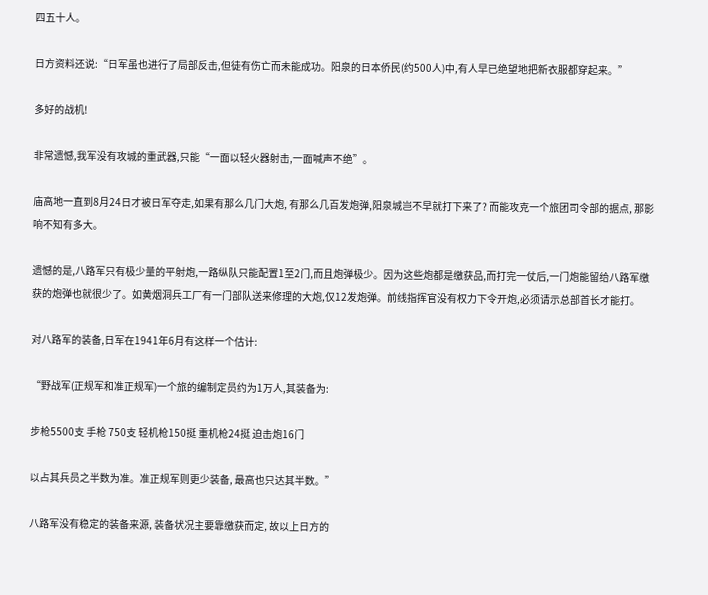四五十人。

日方资料还说:“日军虽也进行了局部反击,但徒有伤亡而未能成功。阳泉的日本侨民(约500人)中,有人早已绝望地把新衣服都穿起来。”

多好的战机!

非常遗憾,我军没有攻城的重武器,只能“一面以轻火器射击,一面喊声不绝”。

庙高地一直到8月24日才被日军夺走,如果有那么几门大炮, 有那么几百发炮弹,阳泉城岂不早就打下来了? 而能攻克一个旅团司令部的据点, 那影响不知有多大。

遗憾的是,八路军只有极少量的平射炮,一路纵队只能配置1至2门,而且炮弹极少。因为这些炮都是缴获品,而打完一仗后,一门炮能留给八路军缴获的炮弹也就很少了。如黄烟洞兵工厂有一门部队送来修理的大炮,仅12发炮弹。前线指挥官没有权力下令开炮,必须请示总部首长才能打。

对八路军的装备,日军在1941年6月有这样一个估计:

“野战军(正规军和准正规军)一个旅的编制定员约为1万人,其装备为:

步枪5500支 手枪 750支 轻机枪150挺 重机枪24挺 迫击炮16门

以占其兵员之半数为准。准正规军则更少装备, 最高也只达其半数。”

八路军没有稳定的装备来源, 装备状况主要靠缴获而定, 故以上日方的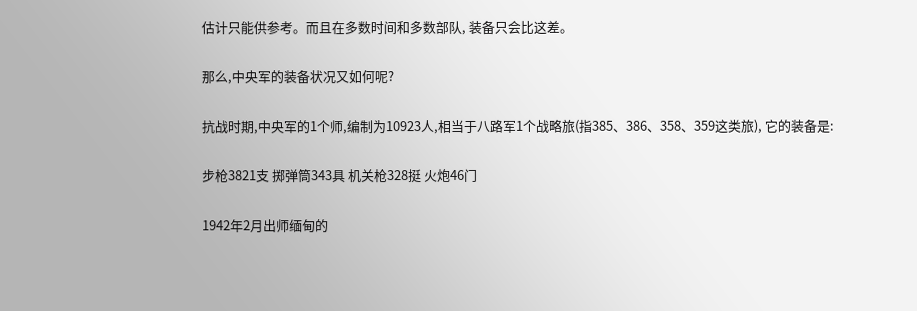估计只能供参考。而且在多数时间和多数部队, 装备只会比这差。

那么,中央军的装备状况又如何呢?

抗战时期,中央军的1个师,编制为10923人,相当于八路军1个战略旅(指385、386、358、359这类旅), 它的装备是:

步枪3821支 掷弹筒343具 机关枪328挺 火炮46门

1942年2月出师缅甸的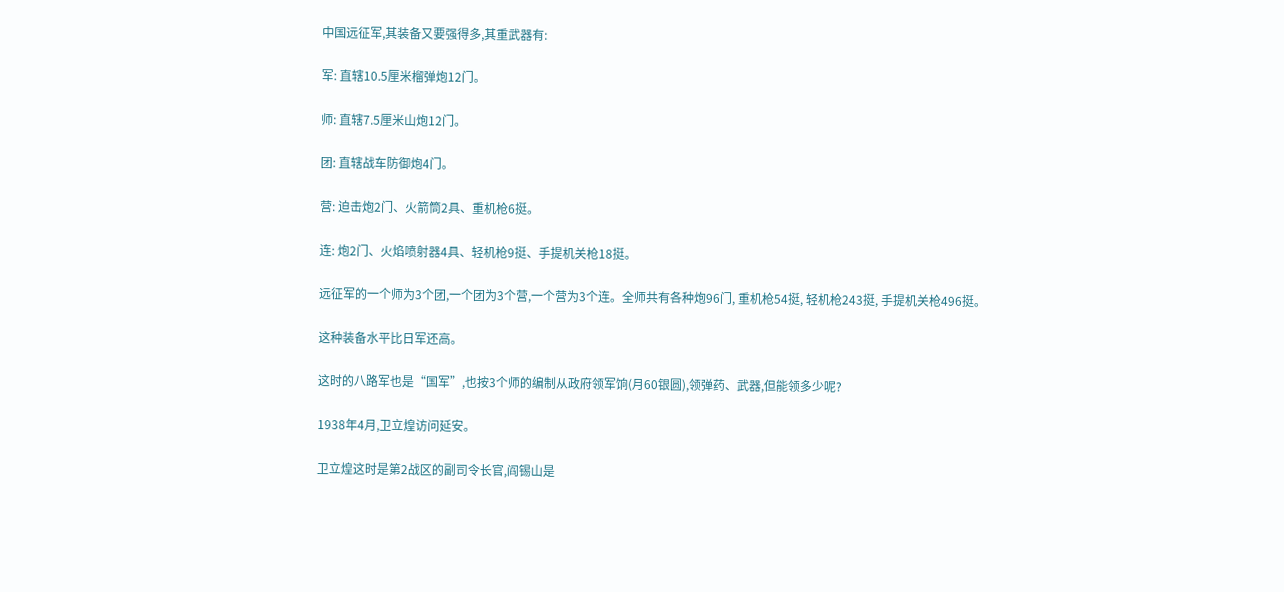中国远征军,其装备又要强得多,其重武器有:

军: 直辖10.5厘米榴弹炮12门。

师: 直辖7.5厘米山炮12门。

团: 直辖战车防御炮4门。

营: 迫击炮2门、火箭筒2具、重机枪6挺。

连: 炮2门、火焰喷射器4具、轻机枪9挺、手提机关枪18挺。

远征军的一个师为3个团,一个团为3个营,一个营为3个连。全师共有各种炮96门, 重机枪54挺, 轻机枪243挺, 手提机关枪496挺。

这种装备水平比日军还高。

这时的八路军也是“国军”,也按3个师的编制从政府领军饷(月60银圆),领弹药、武器,但能领多少呢?

1938年4月,卫立煌访问延安。

卫立煌这时是第2战区的副司令长官,阎锡山是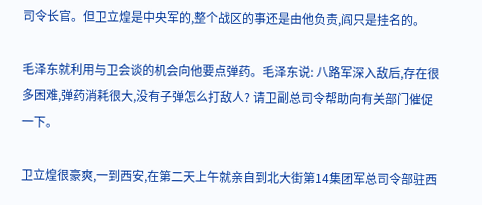司令长官。但卫立煌是中央军的,整个战区的事还是由他负责,阎只是挂名的。

毛泽东就利用与卫会谈的机会向他要点弹药。毛泽东说: 八路军深入敌后,存在很多困难,弹药消耗很大,没有子弹怎么打敌人? 请卫副总司令帮助向有关部门催促一下。

卫立煌很豪爽,一到西安,在第二天上午就亲自到北大街第14集团军总司令部驻西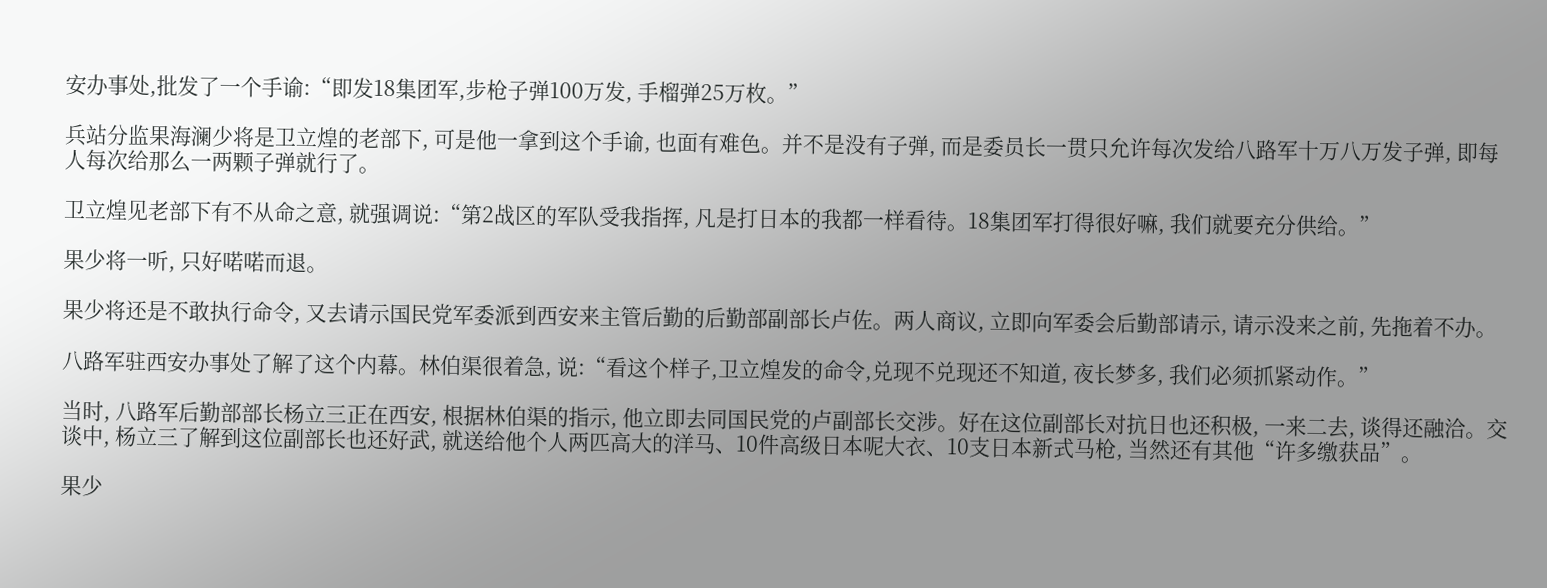安办事处,批发了一个手谕:“即发18集团军,步枪子弹100万发, 手榴弹25万枚。”

兵站分监果海澜少将是卫立煌的老部下, 可是他一拿到这个手谕, 也面有难色。并不是没有子弹, 而是委员长一贯只允许每次发给八路军十万八万发子弹, 即每人每次给那么一两颗子弹就行了。

卫立煌见老部下有不从命之意, 就强调说:“第2战区的军队受我指挥, 凡是打日本的我都一样看待。18集团军打得很好嘛, 我们就要充分供给。”

果少将一听, 只好喏喏而退。

果少将还是不敢执行命令, 又去请示国民党军委派到西安来主管后勤的后勤部副部长卢佐。两人商议, 立即向军委会后勤部请示, 请示没来之前, 先拖着不办。

八路军驻西安办事处了解了这个内幕。林伯渠很着急, 说:“看这个样子,卫立煌发的命令,兑现不兑现还不知道, 夜长梦多, 我们必须抓紧动作。”

当时, 八路军后勤部部长杨立三正在西安, 根据林伯渠的指示, 他立即去同国民党的卢副部长交涉。好在这位副部长对抗日也还积极, 一来二去, 谈得还融洽。交谈中, 杨立三了解到这位副部长也还好武, 就送给他个人两匹高大的洋马、10件高级日本呢大衣、10支日本新式马枪, 当然还有其他“许多缴获品”。

果少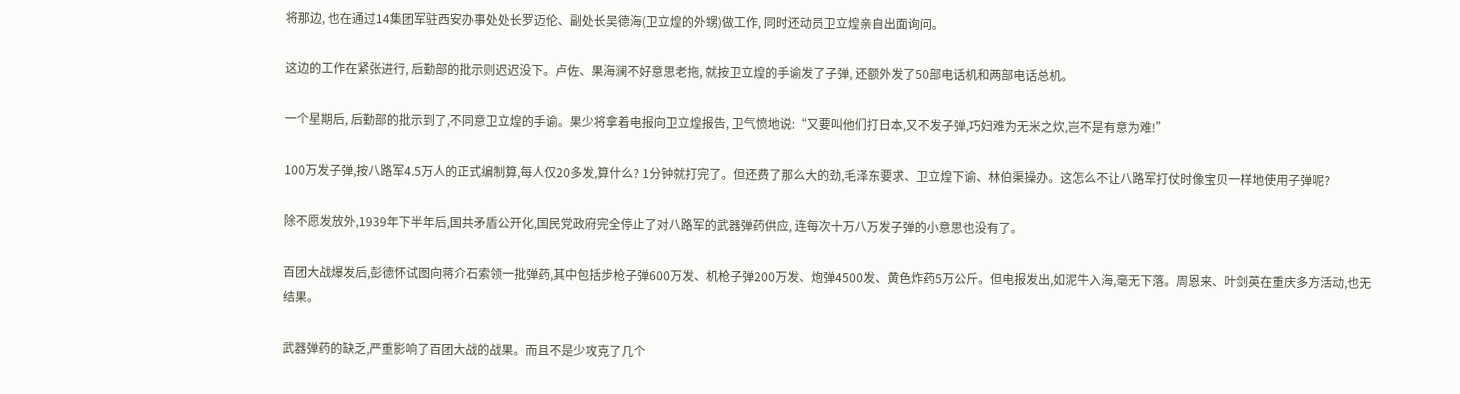将那边, 也在通过14集团军驻西安办事处处长罗迈伦、副处长吴德海(卫立煌的外甥)做工作, 同时还动员卫立煌亲自出面询问。

这边的工作在紧张进行, 后勤部的批示则迟迟没下。卢佐、果海澜不好意思老拖, 就按卫立煌的手谕发了子弹, 还额外发了50部电话机和两部电话总机。

一个星期后, 后勤部的批示到了,不同意卫立煌的手谕。果少将拿着电报向卫立煌报告, 卫气愤地说:“又要叫他们打日本,又不发子弹,巧妇难为无米之炊,岂不是有意为难!”

100万发子弹,按八路军4.5万人的正式编制算,每人仅20多发,算什么? 1分钟就打完了。但还费了那么大的劲,毛泽东要求、卫立煌下谕、林伯渠操办。这怎么不让八路军打仗时像宝贝一样地使用子弹呢?

除不愿发放外,1939年下半年后,国共矛盾公开化,国民党政府完全停止了对八路军的武器弹药供应, 连每次十万八万发子弹的小意思也没有了。

百团大战爆发后,彭德怀试图向蒋介石索领一批弹药,其中包括步枪子弹600万发、机枪子弹200万发、炮弹4500发、黄色炸药5万公斤。但电报发出,如泥牛入海,毫无下落。周恩来、叶剑英在重庆多方活动,也无结果。

武器弹药的缺乏,严重影响了百团大战的战果。而且不是少攻克了几个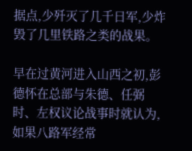据点,少歼灭了几千日军,少炸毁了几里铁路之类的战果。

早在过黄河进入山西之初,彭德怀在总部与朱德、任弼时、左权议论战事时就认为,如果八路军经常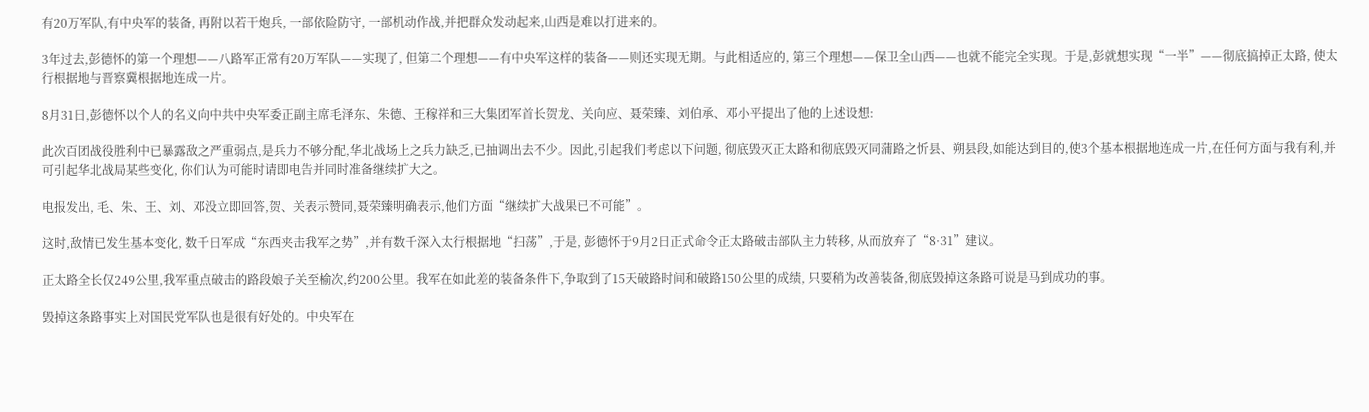有20万军队,有中央军的装备, 再附以若干炮兵, 一部依险防守, 一部机动作战,并把群众发动起来,山西是难以打进来的。

3年过去,彭德怀的第一个理想——八路军正常有20万军队——实现了, 但第二个理想——有中央军这样的装备——则还实现无期。与此相适应的, 第三个理想——保卫全山西——也就不能完全实现。于是,彭就想实现“一半”——彻底搞掉正太路, 使太行根据地与晋察冀根据地连成一片。

8月31日,彭德怀以个人的名义向中共中央军委正副主席毛泽东、朱德、王稼祥和三大集团军首长贺龙、关向应、聂荣臻、刘伯承、邓小平提出了他的上述设想:

此次百团战役胜利中已暴露敌之严重弱点,是兵力不够分配,华北战场上之兵力缺乏,已抽调出去不少。因此,引起我们考虑以下问题, 彻底毁灭正太路和彻底毁灭同蒲路之忻县、朔县段,如能达到目的,使3个基本根据地连成一片,在任何方面与我有利,并可引起华北战局某些变化, 你们认为可能时请即电告并同时准备继续扩大之。

电报发出, 毛、朱、王、刘、邓没立即回答,贺、关表示赞同,聂荣臻明确表示,他们方面“继续扩大战果已不可能”。

这时,敌情已发生基本变化, 数千日军成“东西夹击我军之势”,并有数千深入太行根据地“扫荡”,于是, 彭德怀于9月2日正式命令正太路破击部队主力转移, 从而放弃了“8·31”建议。

正太路全长仅249公里,我军重点破击的路段娘子关至榆次,约200公里。我军在如此差的装备条件下,争取到了15天破路时间和破路150公里的成绩, 只要稍为改善装备,彻底毁掉这条路可说是马到成功的事。

毁掉这条路事实上对国民党军队也是很有好处的。中央军在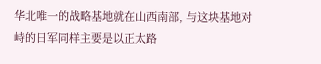华北唯一的战略基地就在山西南部, 与这块基地对峙的日军同样主要是以正太路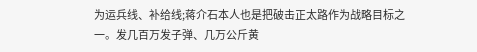为运兵线、补给线;蒋介石本人也是把破击正太路作为战略目标之一。发几百万发子弹、几万公斤黄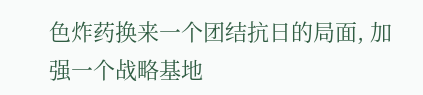色炸药换来一个团结抗日的局面, 加强一个战略基地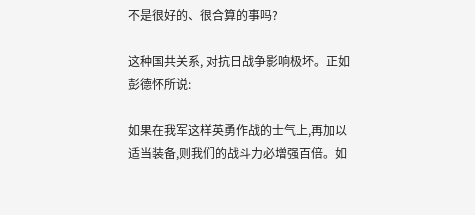不是很好的、很合算的事吗?

这种国共关系, 对抗日战争影响极坏。正如彭德怀所说:

如果在我军这样英勇作战的士气上,再加以适当装备,则我们的战斗力必增强百倍。如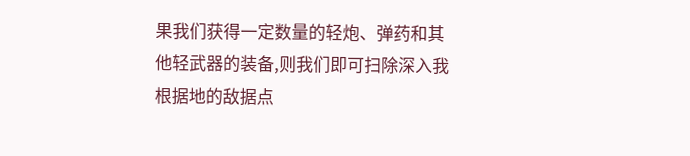果我们获得一定数量的轻炮、弹药和其他轻武器的装备,则我们即可扫除深入我根据地的敌据点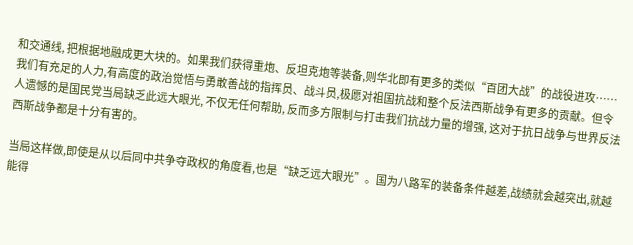和交通线, 把根据地融成更大块的。如果我们获得重炮、反坦克炮等装备,则华北即有更多的类似“百团大战”的战役进攻……我们有充足的人力,有高度的政治觉悟与勇敢善战的指挥员、战斗员,极愿对祖国抗战和整个反法西斯战争有更多的贡献。但令人遗憾的是国民党当局缺乏此远大眼光, 不仅无任何帮助, 反而多方限制与打击我们抗战力量的增强, 这对于抗日战争与世界反法西斯战争都是十分有害的。

当局这样做,即使是从以后同中共争夺政权的角度看,也是“缺乏远大眼光”。国为八路军的装备条件越差,战绩就会越突出,就越能得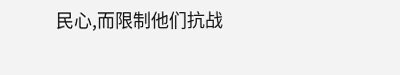民心,而限制他们抗战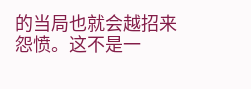的当局也就会越招来怨愤。这不是一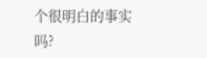个很明白的事实吗?